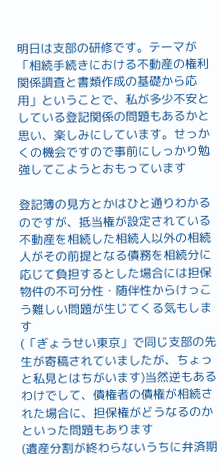明日は支部の研修です。テーマが「相続手続きにおける不動産の権利関係調査と書類作成の基礎から応用」ということで、私が多少不安としている登記関係の問題もあるかと思い、楽しみにしています。せっかくの機会ですので事前にしっかり勉強してこようとおもっています

登記簿の見方とかはひと通りわかるのですが、抵当権が設定されている不動産を相続した相続人以外の相続人がその前提となる債務を相続分に応じて負担するとした場合には担保物件の不可分性・随伴性からけっこう難しい問題が生じてくる気もします
(「ぎょうせい東京」で同じ支部の先生が寄稿されていましたが、ちょっと私見とはちがいます)当然逆もあるわけでして、債権者の債権が相続された場合に、担保権がどうなるのかといった問題もあります
(遺産分割が終わらないうちに弁済期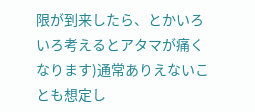限が到来したら、とかいろいろ考えるとアタマが痛くなります)通常ありえないことも想定し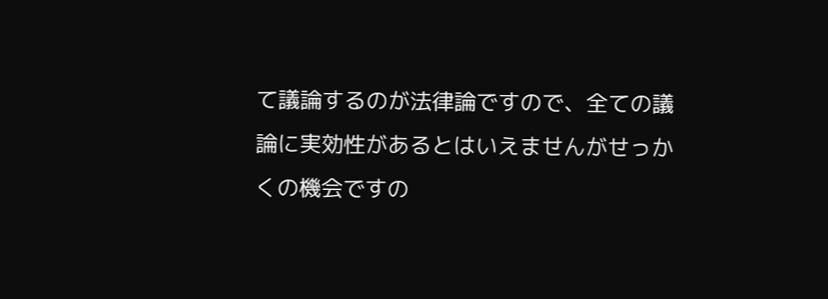て議論するのが法律論ですので、全ての議論に実効性があるとはいえませんがせっかくの機会ですの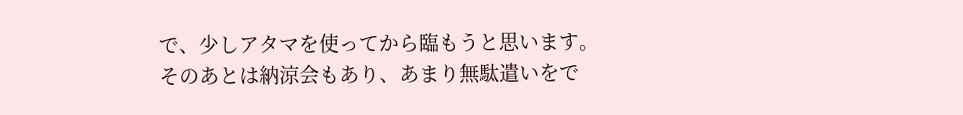で、少しアタマを使ってから臨もうと思います。
そのあとは納涼会もあり、あまり無駄遣いをで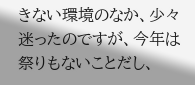きない環境のなか、少々迷ったのですが、今年は祭りもないことだし、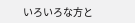いろいろな方と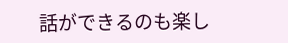話ができるのも楽し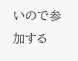いので参加する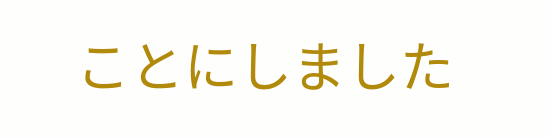ことにしました